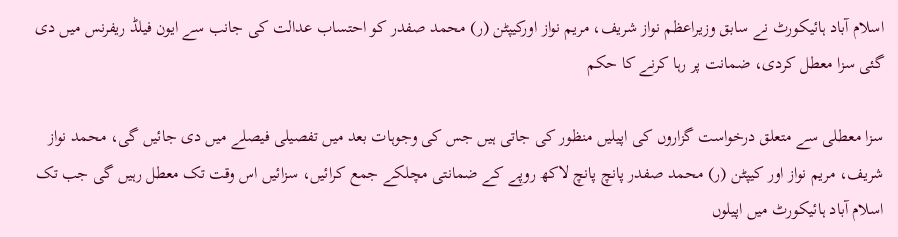اسلام آباد ہائیکورٹ نے سابق وزیراعظم نواز شریف، مریم نواز اورکیپٹن (ر) محمد صفدر کو احتساب عدالت کی جانب سے ایون فیلڈ ریفرنس میں دی گئی سزا معطل کردی، ضمانت پر رہا کرنے کا حکم

سزا معطلی سے متعلق درخواست گزاروں کی اپیلیں منظور کی جاتی ہیں جس کی وجوہات بعد میں تفصیلی فیصلے میں دی جائیں گی، محمد نواز شریف، مریم نواز اور کیپٹن (ر) محمد صفدر پانچ پانچ لاکھ روپے کے ضمانتی مچلکے جمع کرائیں، سزائیں اس وقت تک معطل رہیں گی جب تک اسلام آباد ہائیکورٹ میں اپیلوں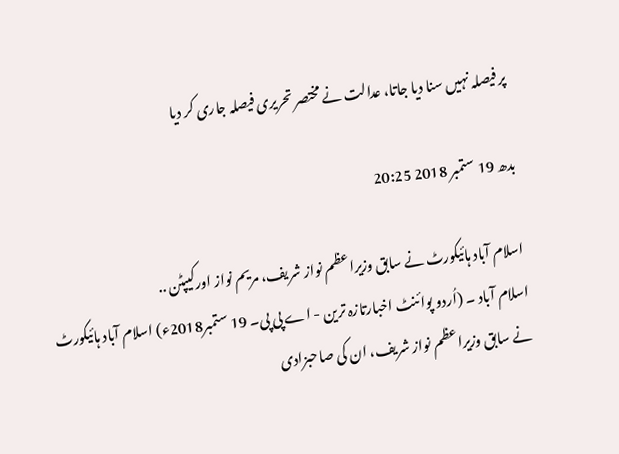پر فیصلہ نہیں سنا دیا جاتا، عدالت نے مختصر تحریری فیصلہ جاری کر دیا

بدھ 19 ستمبر 2018 20:25

اسلام آباد ہائیکورٹ نے سابق وزیراعظم نواز شریف، مریم نواز اورکیپٹن ..
اسلام آباد ۔ (اُردو پوائنٹ اخبارتازہ ترین - اے پی پی۔ 19 ستمبر2018ء) اسلام آباد ہائیکورٹ نے سابق وزیراعظم نواز شریف، ان کی صاحبزادی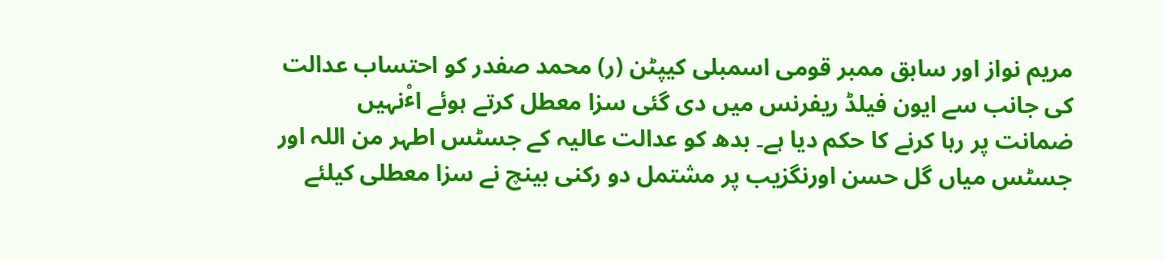مریم نواز اور سابق ممبر قومی اسمبلی کیپٹن (ر) محمد صفدر کو احتساب عدالت کی جانب سے ایون فیلڈ ریفرنس میں دی گئی سزا معطل کرتے ہوئے اٴْنہیں ضمانت پر رہا کرنے کا حکم دیا ہے۔ بدھ کو عدالت عالیہ کے جسٹس اطہر من اللہ اور جسٹس میاں گل حسن اورنگزیب پر مشتمل دو رکنی بینچ نے سزا معطلی کیلئے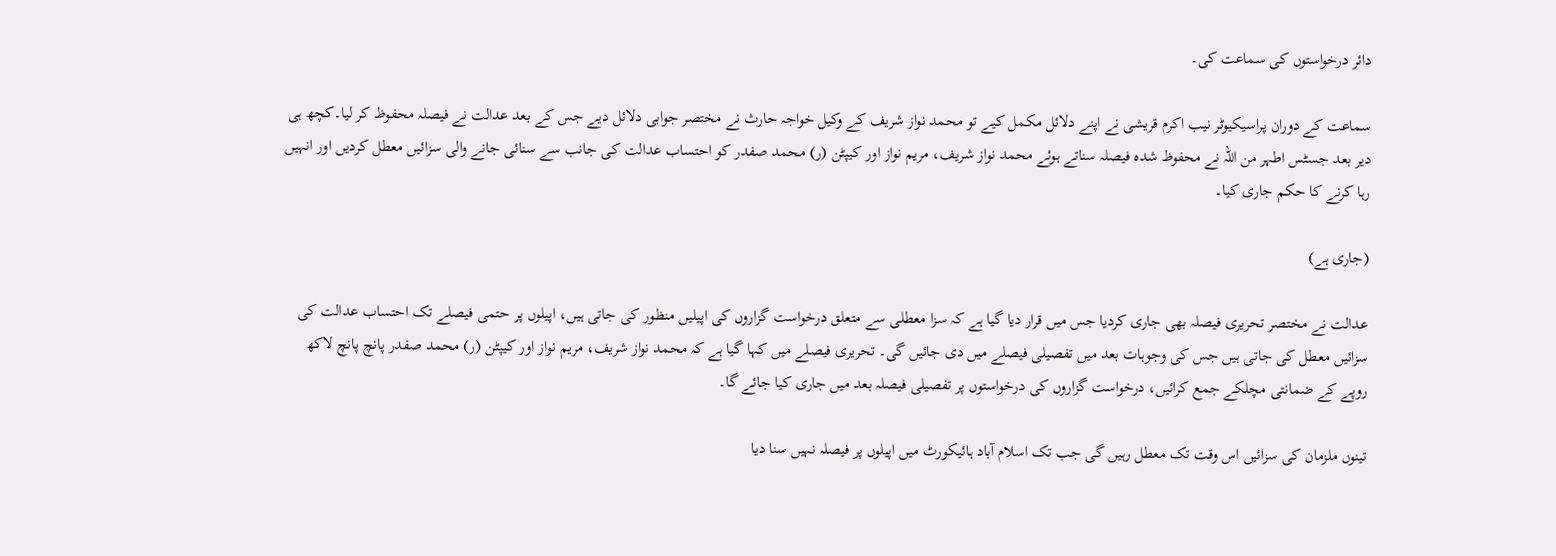دائر درخواستوں کی سماعت کی۔

سماعت کے دوران پراسیکیوٹر نیب اکرم قریشی نے اپنے دلائل مکمل کیے تو محمد نواز شریف کے وکیل خواجہ حارث نے مختصر جوابی دلائل دیے جس کے بعد عدالت نے فیصلہ محفوظ کر لیا۔کچھ ہی دیر بعد جسٹس اطہر من اللہ نے محفوظ شدہ فیصلہ سناتے ہوئے محمد نواز شریف، مریم نواز اور کیپٹن (ر) محمد صفدر کو احتساب عدالت کی جانب سے سنائی جانے والی سزائیں معطل کردیں اور انہیں رہا کرنے کا حکم جاری کیا۔

(جاری ہے)

عدالت نے مختصر تحریری فیصلہ بھی جاری کردیا جس میں قرار دیا گیا ہے کہ سزا معطلی سے متعلق درخواست گزاروں کی اپیلیں منظور کی جاتی ہیں، اپیلوں پر حتمی فیصلے تک احتساب عدالت کی سزائیں معطل کی جاتی ہیں جس کی وجوہات بعد میں تفصیلی فیصلے میں دی جائیں گی۔ تحریری فیصلے میں کہا گیا ہے کہ محمد نواز شریف، مریم نواز اور کیپٹن (ر) محمد صفدر پانچ پانچ لاکھ روپے کے ضمانتی مچلکے جمع کرائیں، درخواست گزاروں کی درخواستوں پر تفصیلی فیصلہ بعد میں جاری کیا جائے گا۔

تینوں ملزمان کی سزائیں اس وقت تک معطل رہیں گی جب تک اسلام آباد ہائیکورٹ میں اپیلوں پر فیصلہ نہیں سنا دیا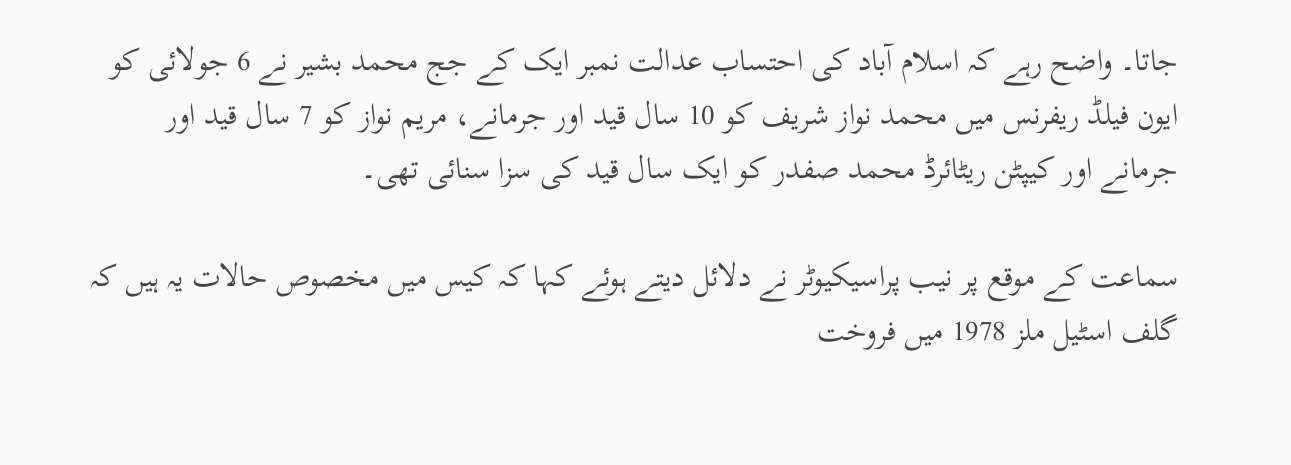جاتا۔ واضح رہے کہ اسلام آباد کی احتساب عدالت نمبر ایک کے جج محمد بشیر نے 6 جولائی کو ایون فیلڈ ریفرنس میں محمد نواز شریف کو 10 سال قید اور جرمانے، مریم نواز کو 7 سال قید اور جرمانے اور کیپٹن ریٹائرڈ محمد صفدر کو ایک سال قید کی سزا سنائی تھی۔

سماعت کے موقع پر نیب پراسیکیوٹر نے دلائل دیتے ہوئے کہا کہ کیس میں مخصوص حالات یہ ہیں کہ گلف اسٹیل ملز 1978 میں فروخت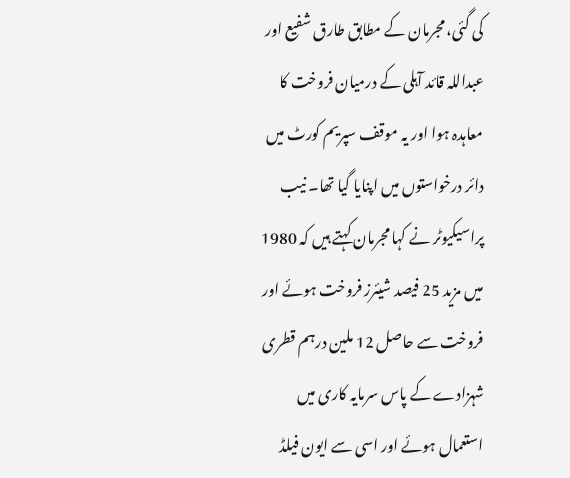کی گئی، مجرمان کے مطابق طارق شفیع اور عبداللہ قائد آہلی کے درمیان فروخت کا معاہدہ ہوا اور یہ موقف سپریم کورٹ میں دائر درخواستوں میں اپنایا گیا تھا۔ نیب پراسیکیوٹر نے کہا مجرمان کہتے ہیں کہ 1980 میں مزید 25 فیصد شیئرز فروخت ہوئے اور فروخت سے حاصل 12 ملین درہم قطری شہزادے کے پاس سرمایہ کاری میں استعمال ہوئے اور اسی سے ایون فیلڈ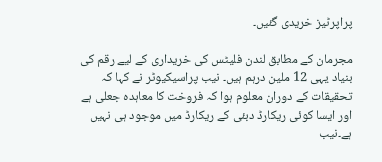پراپرٹیز خریدی گئیں۔

مجرمان کے مطابق لندن فلیٹس کی خریداری کے لیے رقم کی بنیاد یہی 12 ملین درہم ہیں۔ نیب پراسیکیوٹر نے کہا کہ تحقیقات کے دوران معلوم ہوا کہ فروخت کا معاہدہ جعلی ہے اور ایسا کوئی ریکارڈ دبئی کے ریکارڈ میں موجود ہی نہیں ہے۔نیب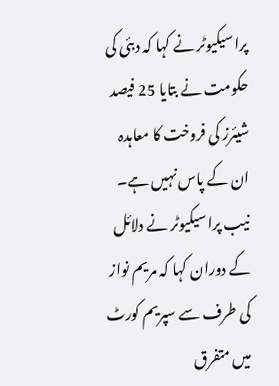پراسیکیوٹر نے کہا کہ دبئی کی حکومت نے بتایا 25 فیصد شیئرز کی فروخت کا معاہدہ ان کے پاس نہیں ہے۔ نیب پراسیکیوٹر نے دلائل کے دوران کہا کہ مریم نواز کی طرف سے سپریم کورٹ میں متفرق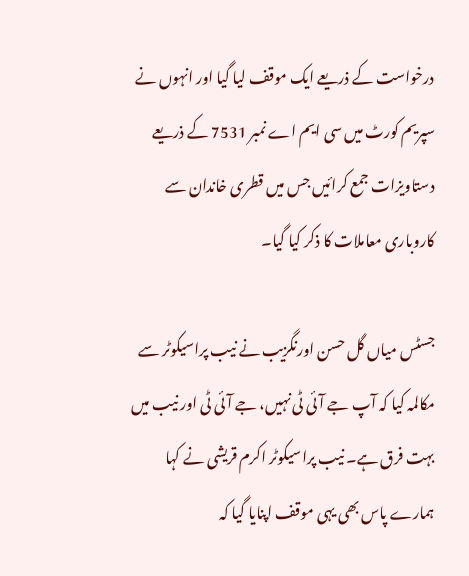درخواست کے ذریعے ایک موقف لیا گیا اور انہوں نے سپریم کورٹ میں سی ایم اے نمبر 7531 کے ذریعے دستاویزات جمع کرائیں جس میں قطری خاندان سے کاروباری معاملات کا ذکر کیا گیا۔

جسٹس میاں گل حسن اورنگزیب نے نیب پراسیکوٹر سے مکالمہ کیا کہ آپ جے آئی ٹی نہیں، جے آئی ٹی اور نیب میں بہت فرق ہے۔ نیب پراسیکوٹر اکرم قریشی نے کہا ہمارے پاس بھی یہی موقف اپنایا گیا کہ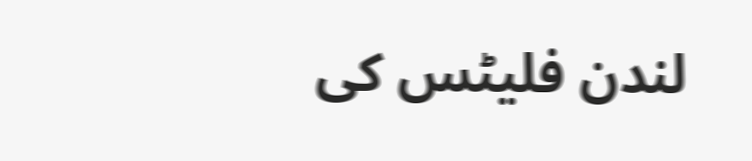لندن فلیٹس کی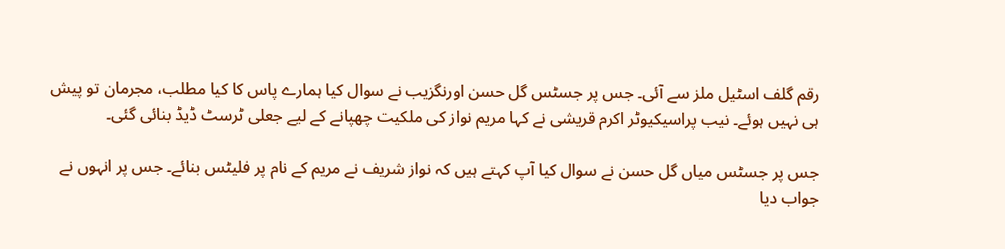رقم گلف اسٹیل ملز سے آئی۔ جس پر جسٹس گل حسن اورنگزیب نے سوال کیا ہمارے پاس کا کیا مطلب، مجرمان تو پیش ہی نہیں ہوئے۔ نیب پراسیکیوٹر اکرم قریشی نے کہا مریم نواز کی ملکیت چھپانے کے لیے جعلی ٹرسٹ ڈیڈ بنائی گئی۔

جس پر جسٹس میاں گل حسن نے سوال کیا آپ کہتے ہیں کہ نواز شریف نے مریم کے نام پر فلیٹس بنائے۔ جس پر انہوں نے جواب دیا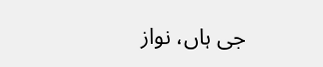جی ہاں، نواز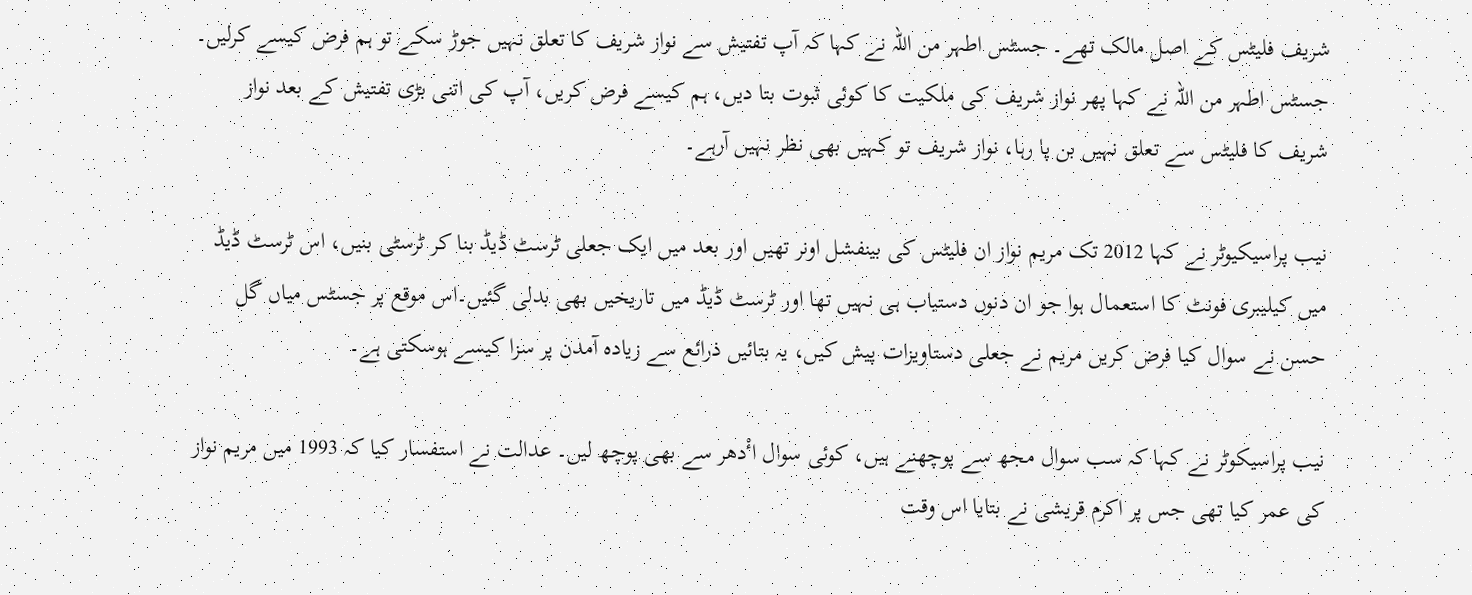شریف فلیٹس کے اصل مالک تھے۔ جسٹس اطہر من اللہ نے کہا کہ آپ تفتیش سے نواز شریف کا تعلق نہیں جوڑ سکے تو ہم فرض کیسے کرلیں۔ جسٹس اطہر من اللہ نے کہا پھر نواز شریف کی ملکیت کا کوئی ثبوت بتا دیں، ہم کیسے فرض کریں، آپ کی اتنی بڑی تفتیش کے بعد نواز شریف کا فلیٹس سے تعلق نہیں بن پا رہا، نواز شریف تو کہیں بھی نظر نہیں آرہے۔

نیب پراسیکیوٹر نے کہا 2012 تک مریم نواز ان فلیٹس کی بینفشل اونر تھیں اور بعد میں ایک جعلی ٹرسٹ ڈیڈ بنا کر ٹرسٹی بنیں، اس ٹرسٹ ڈیڈ میں کیلیبری فونٹ کا استعمال ہوا جو ان دنوں دستیاب ہی نہیں تھا اور ٹرسٹ ڈیڈ میں تاریخیں بھی بدلی گئیں۔اس موقع پر جسٹس میاں گل حسن نے سوال کیا فرض کریں مریم نے جعلی دستاویزات پیش کیں، یہ بتائیں ذرائع سے زیادہ آمدن پر سزا کیسے ہوسکتی ہے۔

نیب پراسیکوٹر نے کہا کہ سب سوال مجھ سے پوچھنے ہیں، کوئی سوال اٴْدھر سے بھی پوچھ لیں۔ عدالت نے استفسار کیا کہ 1993 میں مریم نواز کی عمر کیا تھی جس پر اکرم قریشی نے بتایا اس وقت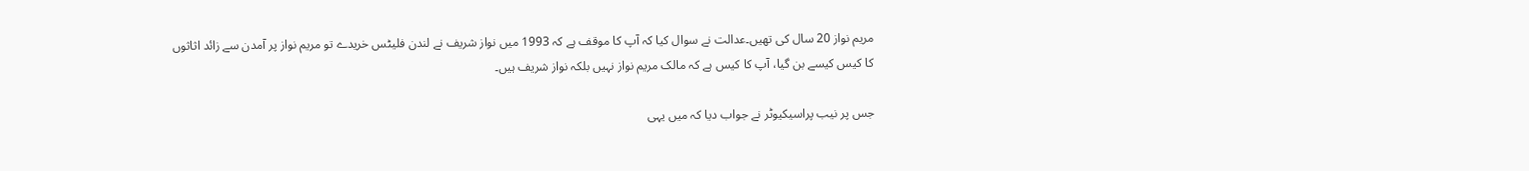مریم نواز 20 سال کی تھیں۔عدالت نے سوال کیا کہ آپ کا موقف ہے کہ 1993 میں نواز شریف نے لندن فلیٹس خریدے تو مریم نواز پر آمدن سے زائد اثاثوں کا کیس کیسے بن گیا، آپ کا کیس ہے کہ مالک مریم نواز نہیں بلکہ نواز شریف ہیں۔

جس پر نیب پراسیکیوٹر نے جواب دیا کہ میں یہی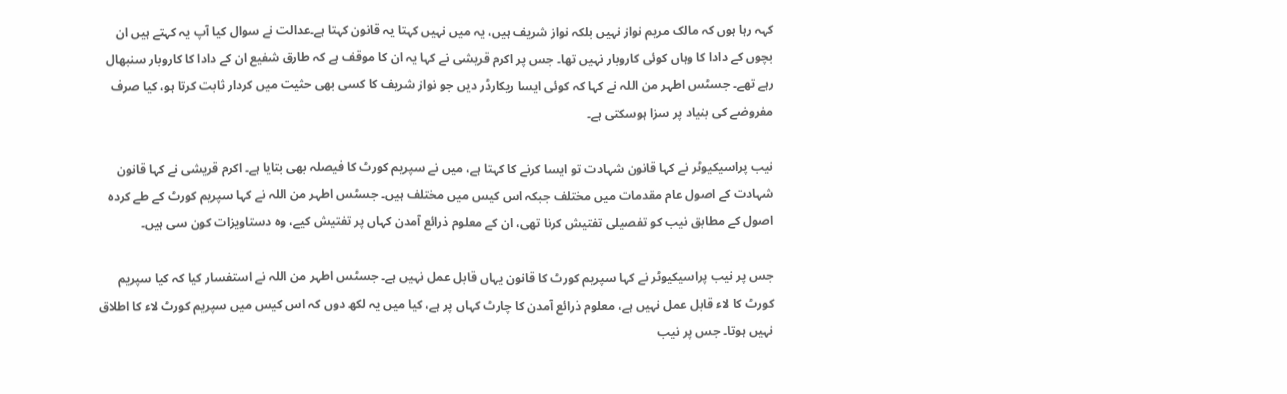کہہ رہا ہوں کہ مالک مریم نواز نہیں بلکہ نواز شریف ہیں، یہ میں نہیں کہتا یہ قانون کہتا ہے۔عدالت نے سوال کیا آپ یہ کہتے ہیں ان بچوں کے دادا کا وہاں کوئی کاروبار نہیں تھا۔ جس پر اکرم قریشی نے کہا یہ ان کا موقف ہے کہ طارق شفیع ان کے دادا کا کاروبار سنبھال رہے تھے۔ جسٹس اطہر من اللہ نے کہا کہ کوئی ایسا ریکارڈر دیں جو نواز شریف کا کسی بھی حثیت میں کردار ثابت کرتا ہو، کیا صرف مفروضے کی بنیاد پر سزا ہوسکتی ہے۔

نیب پراسیکیوٹر نے کہا قانون شہادت تو ایسا کرنے کا کہتا ہے، میں نے سپریم کورٹ کا فیصلہ بھی بتایا ہے۔ اکرم قریشی نے کہا قانون شہادت کے اصول عام مقدمات میں مختلف جبکہ اس کیس میں مختلف ہیں۔ جسٹس اطہر من اللہ نے کہا سپریم کورٹ کے طے کردہ اصول کے مطابق نیب کو تفصیلی تفتیش کرنا تھی، ان کے معلوم ذرائع آمدن کہاں پر تفتیش کیے، وہ دستاویزات کون سی ہیں۔

جس پر نیب پراسیکیوٹر نے کہا سپریم کورٹ کا قانون یہاں قابل عمل نہیں ہے۔ جسٹس اطہر من اللہ نے استفسار کیا کہ کیا سپریم کورٹ کا لاء قابل عمل نہیں ہے، معلوم ذرائع آمدن کا چارٹ کہاں پر ہے، کیا میں یہ لکھ دوں کہ اس کیس میں سپریم کورٹ لاء کا اطلاق نہیں ہوتا۔ جس پر نیب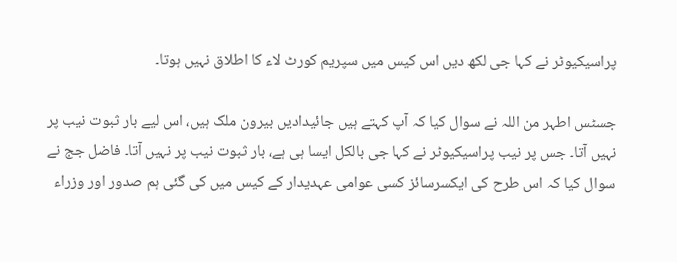پراسیکیوٹر نے کہا جی لکھ دیں اس کیس میں سپریم کورٹ لاء کا اطلاق نہیں ہوتا۔

جسٹس اطہر من اللہ نے سوال کیا کہ آپ کہتے ہیں جائیدادیں بیرون ملک ہیں، اس لیے بار ثبوت نیب پر نہیں آتا۔ جس پر نیب پراسیکیوٹر نے کہا جی بالکل ایسا ہی ہے، بار ثبوت نیب پر نہیں آتا۔ فاضل جج نے سوال کیا کہ اس طرح کی ایکسرسائز کسی عوامی عہدیدار کے کیس میں کی گئی ہم صدور اور وزراء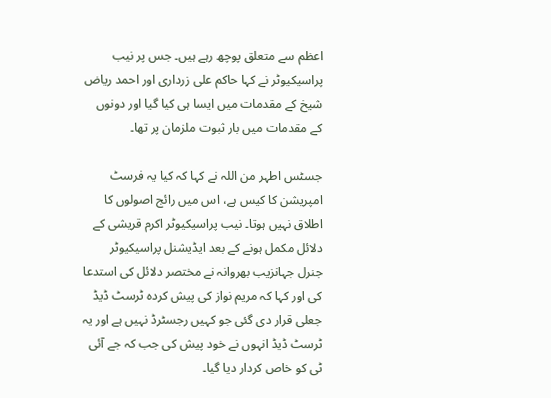اعظم سے متعلق پوچھ رہے ہیں۔ جس پر نیب پراسیکیوٹر نے کہا حاکم علی زرداری اور احمد ریاض شیخ کے مقدمات میں ایسا ہی کیا گیا اور دونوں کے مقدمات میں بار ثبوت ملزمان پر تھا۔

جسٹس اطہر من اللہ نے کہا کہ کیا یہ فرسٹ امپریشن کا کیس ہے، اس میں رائج اصولوں کا اطلاق نہیں ہوتا۔ نیب پراسیکیوٹر اکرم قریشی کے دلائل مکمل ہونے کے بعد ایڈیشنل پراسیکیوٹر جنرل جہانزیب بھروانہ نے مختصر دلائل کی استدعا کی اور کہا کہ مریم نواز کی پیش کردہ ٹرسٹ ڈیڈ جعلی قرار دی گئی جو کہیں رجسٹرڈ نہیں ہے اور یہ ٹرسٹ ڈیڈ انہوں نے خود پیش کی جب کہ جے آئی ٹی کو خاص کردار دیا گیا۔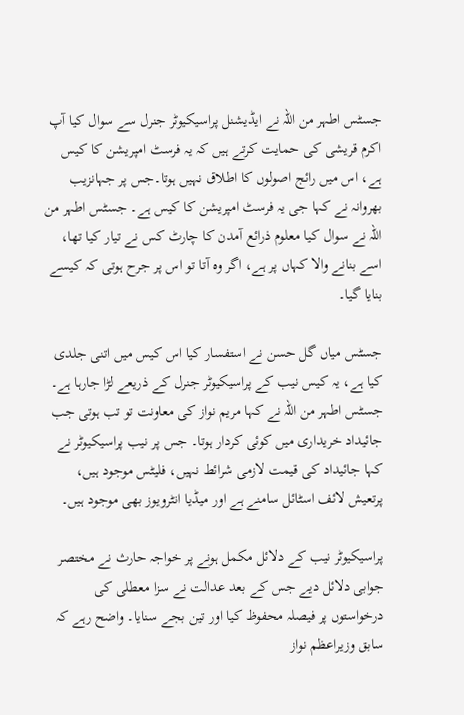جسٹس اطہر من اللہ نے ایڈیشنل پراسیکیوٹر جنرل سے سوال کیا آپ اکرم قریشی کی حمایت کرتے ہیں کہ یہ فرسٹ امپریشن کا کیس ہے، اس میں رائج اصولوں کا اطلاق نہیں ہوتا۔جس پر جہانزیب بھروانہ نے کہا جی یہ فرسٹ امپریشن کا کیس ہے۔ جسٹس اطہر من اللہ نے سوال کیا معلوم ذرائع آمدن کا چارٹ کس نے تیار کیا تھا، اسے بنانے والا کہاں پر ہے، اگر وہ آتا تو اس پر جرح ہوتی کہ کیسے بنایا گیا۔

جسٹس میاں گل حسن نے استفسار کیا اس کیس میں اتنی جلدی کیا ہے، یہ کیس نیب کے پراسیکیوٹر جنرل کے ذریعے لڑا جارہا ہے۔ جسٹس اطہر من اللہ نے کہا مریم نواز کی معاونت تو تب ہوتی جب جائیداد خریداری میں کوئی کردار ہوتا۔ جس پر نیب پراسیکیوٹر نے کہا جائیداد کی قیمت لازمی شرائط نہیں، فلیٹس موجود ہیں، پرتعیش لائف اسٹائل سامنے ہے اور میڈیا انٹرویوز بھی موجود ہیں۔

پراسیکیوٹر نیب کے دلائل مکمل ہونے پر خواجہ حارث نے مختصر جوابی دلائل دیے جس کے بعد عدالت نے سزا معطلی کی درخواستوں پر فیصلہ محفوظ کیا اور تین بجے سنایا۔ واضح رہے کہ سابق وزیراعظم نواز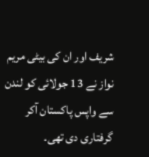شریف اور ان کی بیٹی مریم نواز نے 13 جولائی کو لندن سے واپس پاکستان آکر گرفتاری دی تھی۔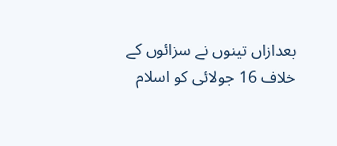بعدازاں تینوں نے سزائوں کے خلاف 16 جولائی کو اسلام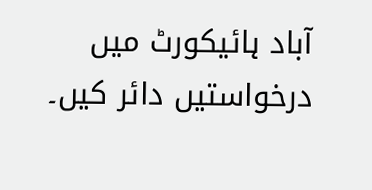آباد ہائیکورٹ میں درخواستیں دائر کیں۔